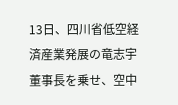13日、四川省低空経済産業発展の竜志宇董事長を乗せ、空中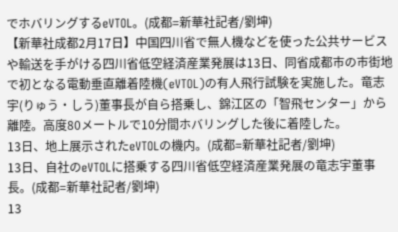でホバリングするeVTOL。(成都=新華社記者/劉坤)
【新華社成都2月17日】中国四川省で無人機などを使った公共サービスや輸送を手がける四川省低空経済産業発展は13日、同省成都市の市街地で初となる電動垂直離着陸機(eVTOL)の有人飛行試験を実施した。竜志宇(りゅう・しう)董事長が自ら搭乗し、錦江区の「智飛センター」から離陸。高度80メートルで10分間ホバリングした後に着陸した。
13日、地上展示されたeVTOLの機内。(成都=新華社記者/劉坤)
13日、自社のeVTOLに搭乗する四川省低空経済産業発展の竜志宇董事長。(成都=新華社記者/劉坤)
13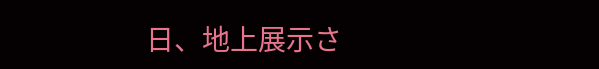日、地上展示さ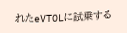れたeVTOLに試乗する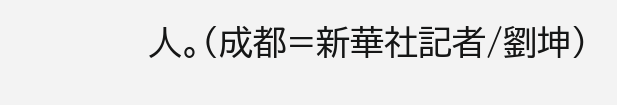人。(成都=新華社記者/劉坤)